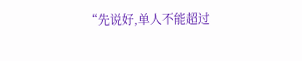“先说好,单人不能超过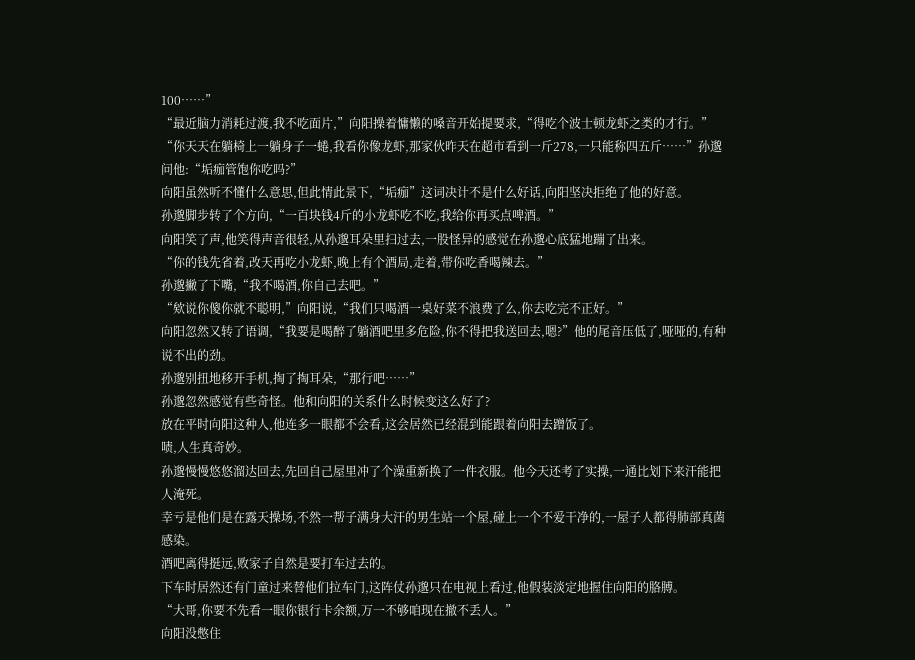100……”
“最近脑力消耗过渡,我不吃面片,”向阳操着慵懒的嗓音开始提要求,“得吃个波士顿龙虾之类的才行。”
“你天天在躺椅上一躺身子一蜷,我看你像龙虾,那家伙昨天在超市看到一斤278,一只能称四五斤……”孙邈问他:“垢痂管饱你吃吗?”
向阳虽然听不懂什么意思,但此情此景下,“垢痂”这词决计不是什么好话,向阳坚决拒绝了他的好意。
孙邈脚步转了个方向,“一百块钱4斤的小龙虾吃不吃,我给你再买点啤酒。”
向阳笑了声,他笑得声音很轻,从孙邈耳朵里扫过去,一股怪异的感觉在孙邈心底猛地蹦了出来。
“你的钱先省着,改天再吃小龙虾,晚上有个酒局,走着,带你吃香喝辣去。”
孙邈撇了下嘴,“我不喝酒,你自己去吧。”
“欸说你傻你就不聪明,”向阳说,“我们只喝酒一桌好菜不浪费了么,你去吃完不正好。”
向阳忽然又转了语调,“我要是喝醉了躺酒吧里多危险,你不得把我送回去,嗯?”他的尾音压低了,哑哑的,有种说不出的劲。
孙邈别扭地移开手机,掏了掏耳朵,“那行吧……”
孙邈忽然感觉有些奇怪。他和向阳的关系什么时候变这么好了?
放在平时向阳这种人,他连多一眼都不会看,这会居然已经混到能跟着向阳去蹭饭了。
啧,人生真奇妙。
孙邈慢慢悠悠溜达回去,先回自己屋里冲了个澡重新换了一件衣服。他今天还考了实操,一通比划下来汗能把人淹死。
幸亏是他们是在露天操场,不然一帮子满身大汗的男生站一个屋,碰上一个不爱干净的,一屋子人都得肺部真菌感染。
酒吧离得挺远,败家子自然是要打车过去的。
下车时居然还有门童过来替他们拉车门,这阵仗孙邈只在电视上看过,他假装淡定地握住向阳的胳膊。
“大哥,你要不先看一眼你银行卡余额,万一不够咱现在撤不丢人。”
向阳没憋住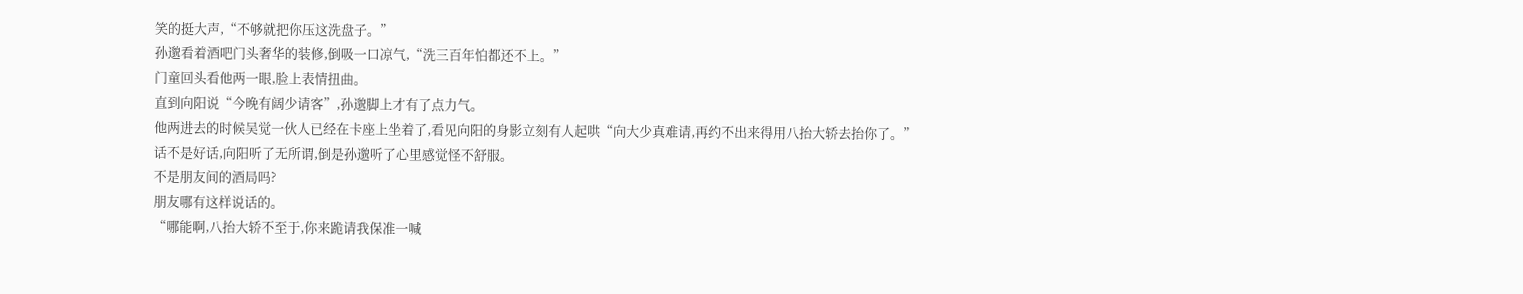笑的挺大声,“不够就把你压这洗盘子。”
孙邈看着酒吧门头奢华的装修,倒吸一口凉气,“洗三百年怕都还不上。”
门童回头看他两一眼,脸上表情扭曲。
直到向阳说“今晚有阔少请客”,孙邈脚上才有了点力气。
他两进去的时候吴觉一伙人已经在卡座上坐着了,看见向阳的身影立刻有人起哄“向大少真难请,再约不出来得用八抬大轿去抬你了。”
话不是好话,向阳听了无所谓,倒是孙邈听了心里感觉怪不舒服。
不是朋友间的酒局吗?
朋友哪有这样说话的。
“哪能啊,八抬大轿不至于,你来跪请我保准一喊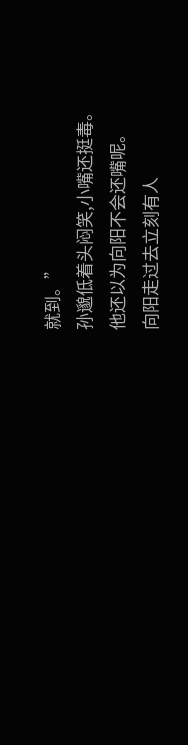就到。”
孙邈低着头闷笑,小嘴还挺毒。
他还以为向阳不会还嘴呢。
向阳走过去立刻有人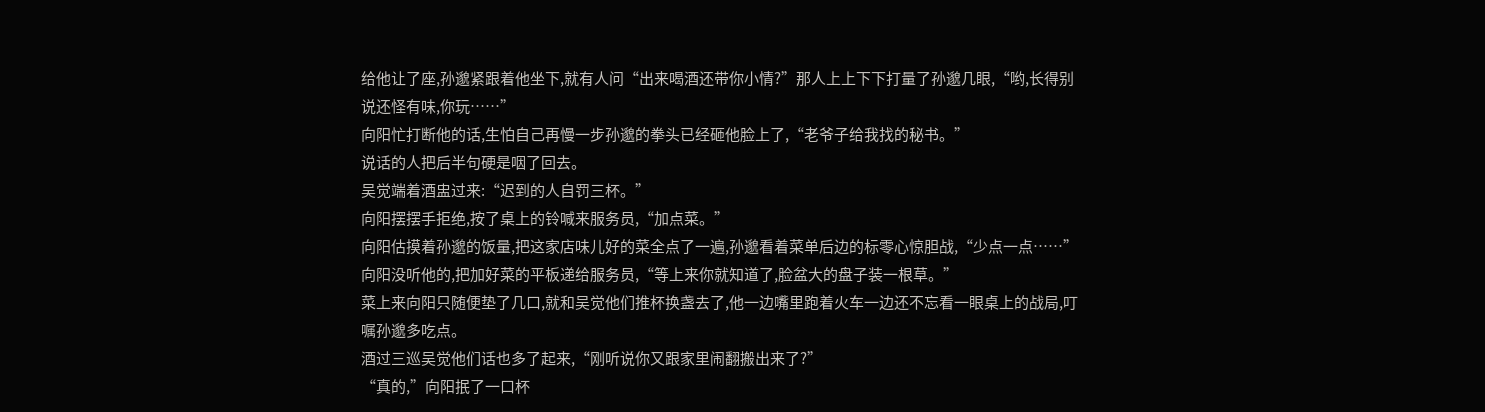给他让了座,孙邈紧跟着他坐下,就有人问“出来喝酒还带你小情?”那人上上下下打量了孙邈几眼,“哟,长得别说还怪有味,你玩……”
向阳忙打断他的话,生怕自己再慢一步孙邈的拳头已经砸他脸上了,“老爷子给我找的秘书。”
说话的人把后半句硬是咽了回去。
吴觉端着酒盅过来:“迟到的人自罚三杯。”
向阳摆摆手拒绝,按了桌上的铃喊来服务员,“加点菜。”
向阳估摸着孙邈的饭量,把这家店味儿好的菜全点了一遍,孙邈看着菜单后边的标零心惊胆战,“少点一点……”
向阳没听他的,把加好菜的平板递给服务员,“等上来你就知道了,脸盆大的盘子装一根草。”
菜上来向阳只随便垫了几口,就和吴觉他们推杯换盏去了,他一边嘴里跑着火车一边还不忘看一眼桌上的战局,叮嘱孙邈多吃点。
酒过三巡吴觉他们话也多了起来,“刚听说你又跟家里闹翻搬出来了?”
“真的,”向阳抿了一口杯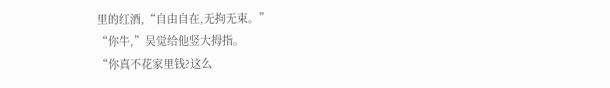里的红酒,“自由自在,无拘无束。”
“你牛,”吴觉给他竖大拇指。
“你真不花家里钱?这么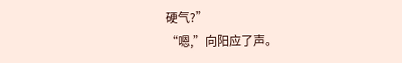硬气?”
“嗯,”向阳应了声。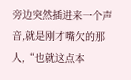旁边突然插进来一个声音,就是刚才嘴欠的那人,“也就这点本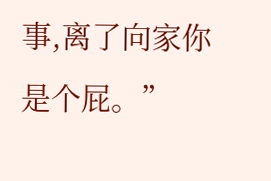事,离了向家你是个屁。”